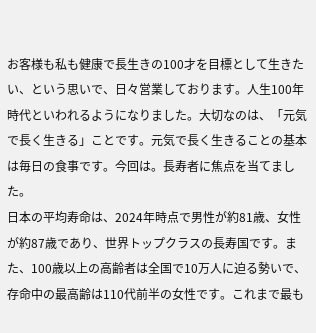お客様も私も健康で長生きの100才を目標として生きたい、という思いで、日々営業しております。人生100年時代といわれるようになりました。大切なのは、「元気で長く生きる」ことです。元気で長く生きることの基本は毎日の食事です。今回は。長寿者に焦点を当てました。
日本の平均寿命は、2024年時点で男性が約81歳、女性が約87歳であり、世界トップクラスの長寿国です。また、100歳以上の高齢者は全国で10万人に迫る勢いで、存命中の最高齢は110代前半の女性です。これまで最も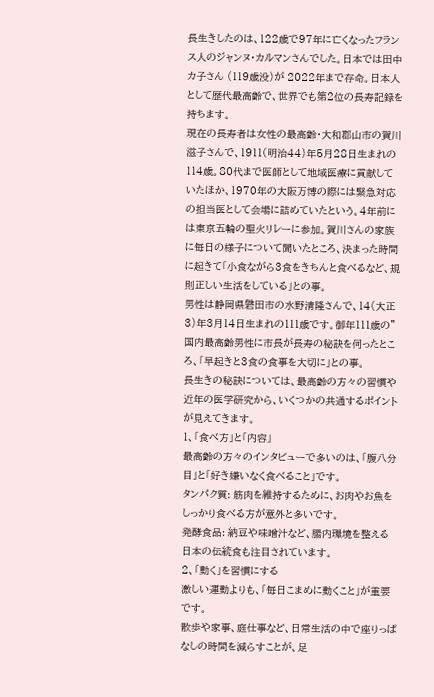長生きしたのは、122歳で97年に亡くなったフランス人のジャンヌ・カルマンさんでした。日本では田中カ子さん (119歳没)が 2022年まで存命。日本人として歴代最高齢で、世界でも第2位の長寿記録を持ちます。
現在の長寿者は女性の最高齢・大和郡山市の賀川滋子さんで、1911(明治44)年5月28日生まれの114歳。80代まで医師として地域医療に貢献していたほか、1970年の大阪万博の際には緊急対応の担当医として会場に詰めていたという。4年前には東京五輪の聖火リレーに参加。賀川さんの家族に毎日の様子について聞いたところ、決まった時間に起きて「小食ながら3食をきちんと食べるなど、規則正しい生活をしている」との事。
男性は静岡県磐田市の水野清隆さんで、14(大正3)年3月14日生まれの111歳です。御年111歳の”国内最高齢男性に市長が長寿の秘訣を伺ったところ、「早起きと3食の食事を大切に」との事。
長生きの秘訣については、最高齢の方々の習慣や近年の医学研究から、いくつかの共通するポイントが見えてきます。
1、「食べ方」と「内容」
最高齢の方々のインタビューで多いのは、「腹八分目」と「好き嫌いなく食べること」です。
タンパク質: 筋肉を維持するために、お肉やお魚をしっかり食べる方が意外と多いです。
発酵食品: 納豆や味噌汁など、腸内環境を整える日本の伝統食も注目されています。
2、「動く」を習慣にする
激しい運動よりも、「毎日こまめに動くこと」が重要です。
散歩や家事、庭仕事など、日常生活の中で座りっぱなしの時間を減らすことが、足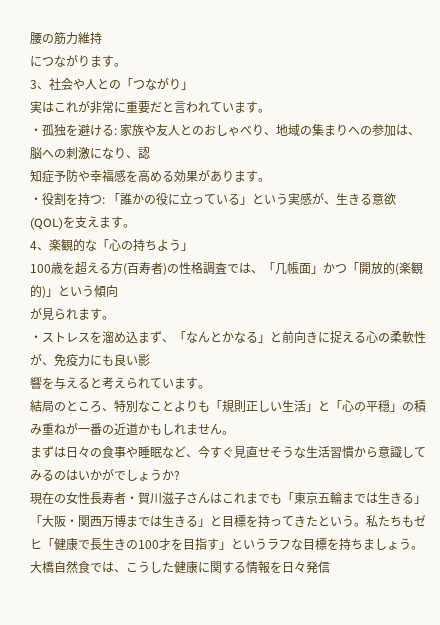腰の筋力維持
につながります。
3、社会や人との「つながり」
実はこれが非常に重要だと言われています。
・孤独を避ける: 家族や友人とのおしゃべり、地域の集まりへの参加は、脳への刺激になり、認
知症予防や幸福感を高める効果があります。
・役割を持つ: 「誰かの役に立っている」という実感が、生きる意欲(QOL)を支えます。
4、楽観的な「心の持ちよう」
100歳を超える方(百寿者)の性格調査では、「几帳面」かつ「開放的(楽観的)」という傾向
が見られます。
・ストレスを溜め込まず、「なんとかなる」と前向きに捉える心の柔軟性が、免疫力にも良い影
響を与えると考えられています。
結局のところ、特別なことよりも「規則正しい生活」と「心の平穏」の積み重ねが一番の近道かもしれません。
まずは日々の食事や睡眠など、今すぐ見直せそうな生活習慣から意識してみるのはいかがでしょうか?
現在の女性長寿者・賀川滋子さんはこれまでも「東京五輪までは生きる」「大阪・関西万博までは生きる」と目標を持ってきたという。私たちもゼヒ「健康で長生きの100才を目指す」というラフな目標を持ちましょう。
大橋自然食では、こうした健康に関する情報を日々発信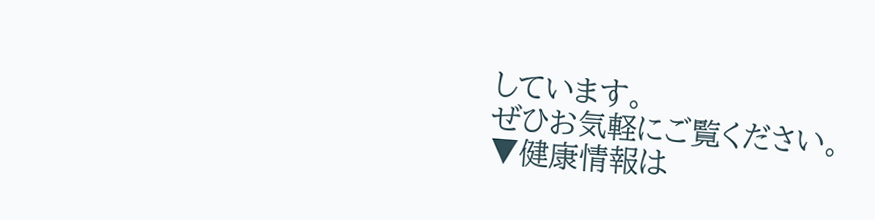しています。
ぜひお気軽にご覧ください。
▼健康情報は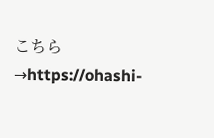こちら→https://ohashi-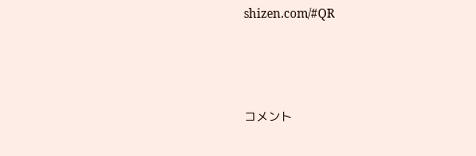shizen.com/#QR



コメント